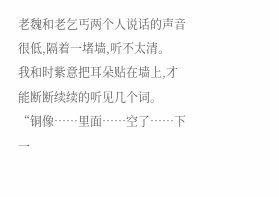老魏和老乞丐两个人说话的声音很低,隔着一堵墙,听不太清。
我和时紫意把耳朵贴在墙上,才能断断续续的听见几个词。
“铜像……里面……空了……下一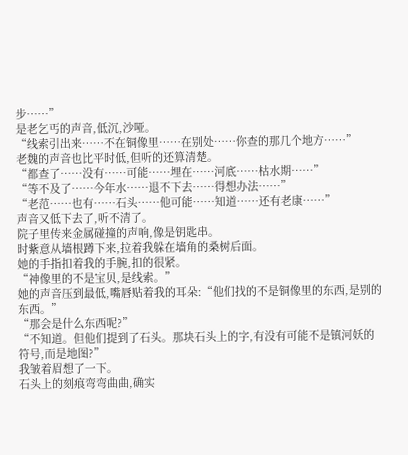步……”
是老乞丐的声音,低沉,沙哑。
“线索引出来……不在铜像里……在别处……你查的那几个地方……”
老魏的声音也比平时低,但听的还算清楚。
“都查了……没有……可能……埋在……河底……枯水期……”
“等不及了……今年水……退不下去……得想办法……”
“老范……也有……石头……他可能……知道……还有老康……”
声音又低下去了,听不清了。
院子里传来金属碰撞的声响,像是钥匙串。
时紫意从墙根蹲下来,拉着我躲在墙角的桑树后面。
她的手指扣着我的手腕,扣的很紧。
“神像里的不是宝贝,是线索。”
她的声音压到最低,嘴唇贴着我的耳朵:“他们找的不是铜像里的东西,是别的东西。”
“那会是什么东西呢?”
“不知道。但他们提到了石头。那块石头上的字,有没有可能不是镇河妖的符号,而是地图?”
我皱着眉想了一下。
石头上的刻痕弯弯曲曲,确实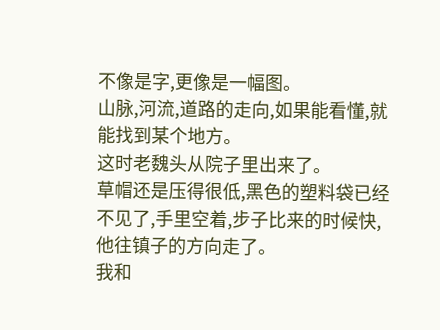不像是字,更像是一幅图。
山脉,河流,道路的走向,如果能看懂,就能找到某个地方。
这时老魏头从院子里出来了。
草帽还是压得很低,黑色的塑料袋已经不见了,手里空着,步子比来的时候快,他往镇子的方向走了。
我和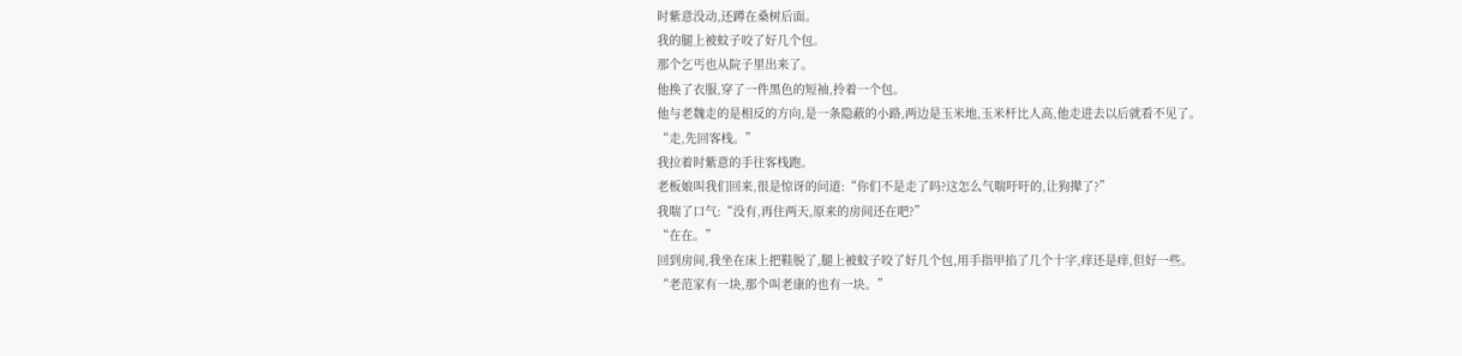时紫意没动,还蹲在桑树后面。
我的腿上被蚊子咬了好几个包。
那个乞丐也从院子里出来了。
他换了衣服,穿了一件黑色的短袖,拎着一个包。
他与老魏走的是相反的方向,是一条隐蔽的小路,两边是玉米地,玉米杆比人高,他走进去以后就看不见了。
“走,先回客栈。”
我拉着时紫意的手往客栈跑。
老板娘叫我们回来,很是惊讶的问道:“你们不是走了吗?这怎么气喘吁吁的,让狗撵了?”
我喘了口气:“没有,再住两天,原来的房间还在吧?”
“在在。”
回到房间,我坐在床上把鞋脱了,腿上被蚊子咬了好几个包,用手指甲掐了几个十字,痒还是痒,但好一些。
“老范家有一块,那个叫老康的也有一块。”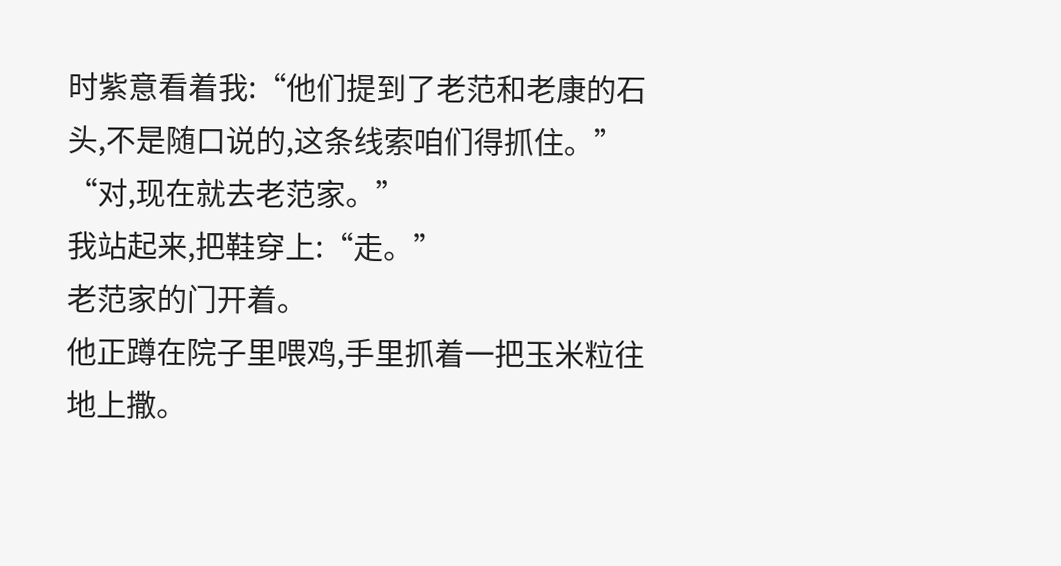时紫意看着我:“他们提到了老范和老康的石头,不是随口说的,这条线索咱们得抓住。”
“对,现在就去老范家。”
我站起来,把鞋穿上:“走。”
老范家的门开着。
他正蹲在院子里喂鸡,手里抓着一把玉米粒往地上撒。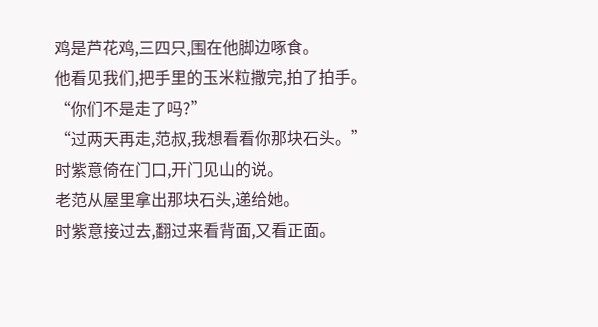鸡是芦花鸡,三四只,围在他脚边啄食。
他看见我们,把手里的玉米粒撒完,拍了拍手。
“你们不是走了吗?”
“过两天再走,范叔,我想看看你那块石头。”
时紫意倚在门口,开门见山的说。
老范从屋里拿出那块石头,递给她。
时紫意接过去,翻过来看背面,又看正面。